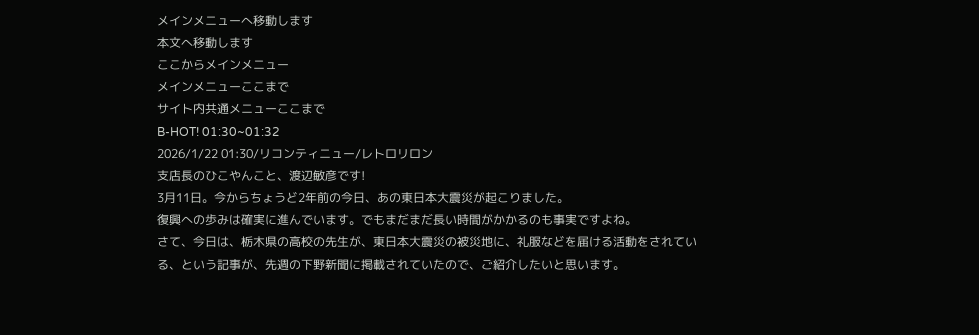メインメニューへ移動します
本文へ移動します
ここからメインメニュー
メインメニューここまで
サイト内共通メニューここまで
B-HOT! 01:30~01:32
2026/1/22 01:30/リコンティニュー/レトロリロン
支店長のひこやんこと、渡辺敏彦です!
3月11日。今からちょうど2年前の今日、あの東日本大震災が起こりました。
復興への歩みは確実に進んでいます。でもまだまだ長い時間がかかるのも事実ですよね。
さて、今日は、栃木県の高校の先生が、東日本大震災の被災地に、礼服などを届ける活動をされている、という記事が、先週の下野新聞に掲載されていたので、ご紹介したいと思います。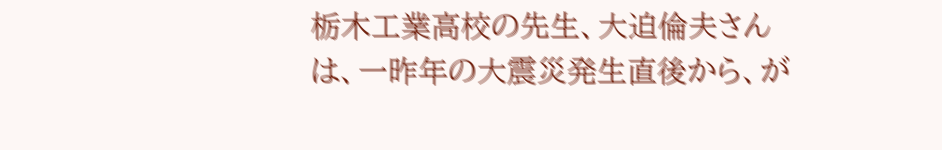栃木工業高校の先生、大迫倫夫さんは、一昨年の大震災発生直後から、が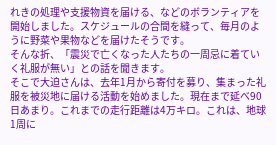れきの処理や支援物資を届ける、などのボランティアを開始しました。スケジュールの合間を縫って、毎月のように野菜や果物などを届けたそうです。
そんな折、「震災で亡くなった人たちの一周忌に着ていく礼服が無い」との話を聞きます。
そこで大迫さんは、去年1月から寄付を募り、集まった礼服を被災地に届ける活動を始めました。現在まで延べ90日あまり。これまでの走行距離は4万キロ。これは、地球1周に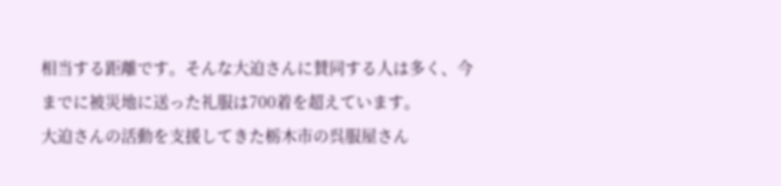相当する距離です。そんな大迫さんに賛同する人は多く、今までに被災地に送った礼服は700着を超えています。
大迫さんの活動を支援してきた栃木市の呉服屋さん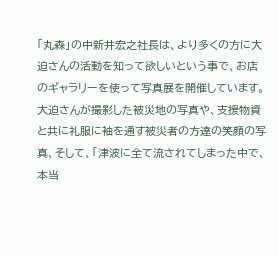「丸森」の中新井宏之社長は、より多くの方に大迫さんの活動を知って欲しいという事で、お店のギャラリーを使って写真展を開催しています。
大迫さんが撮影した被災地の写真や、支援物資と共に礼服に袖を通す被災者の方達の笑顔の写真、そして、「津波に全て流されてしまった中で、本当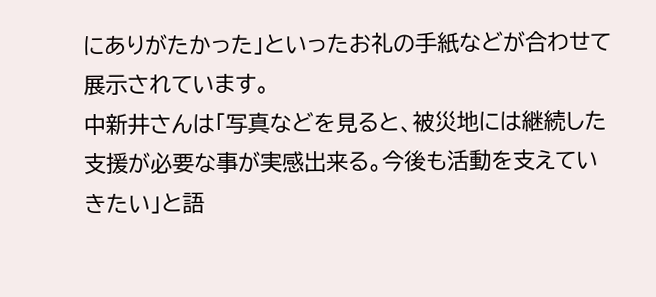にありがたかった」といったお礼の手紙などが合わせて展示されています。
中新井さんは「写真などを見ると、被災地には継続した支援が必要な事が実感出来る。今後も活動を支えていきたい」と語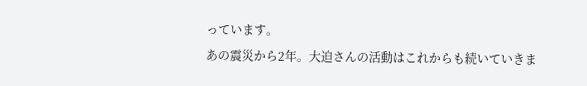っています。
あの震災から2年。大迫さんの活動はこれからも続いていきま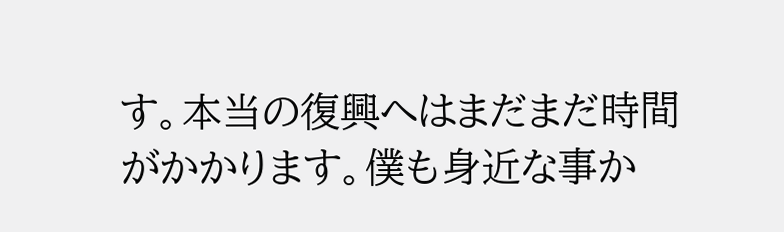す。本当の復興へはまだまだ時間がかかります。僕も身近な事か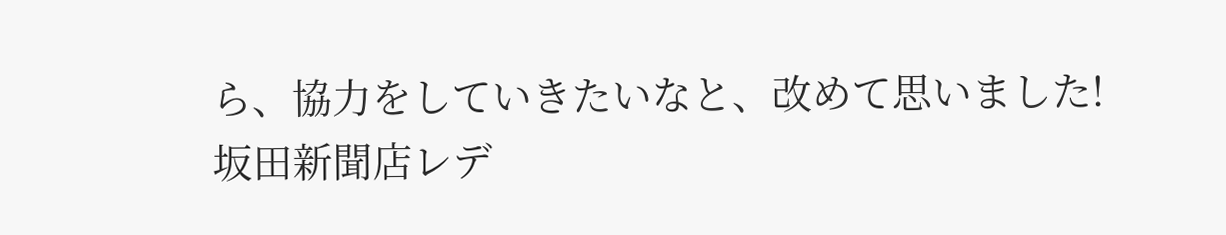ら、協力をしていきたいなと、改めて思いました!
坂田新聞店レデ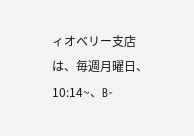ィオベリー支店は、毎週月曜日、10:14~、B-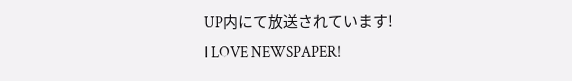UP内にて放送されています!
Ⅰ LOVE NEWSPAPER!